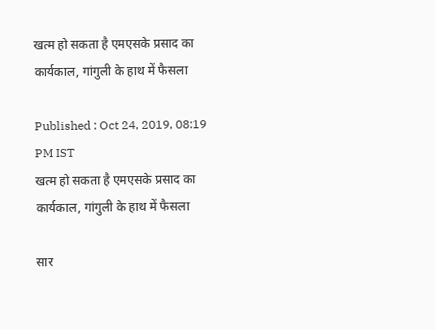खत्म हो सकता है एमएसके प्रसाद का कार्यकाल, गांगुली के हाथ में फैसला

Published : Oct 24, 2019, 08:19 PM IST
खत्म हो सकता है एमएसके प्रसाद का कार्यकाल, गांगुली के हाथ में फैसला

सार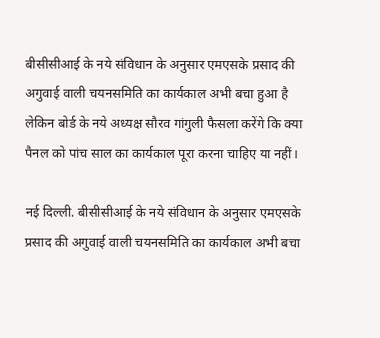बीसीसीआई के नये संविधान के अनुसार एमएसके प्रसाद की अगुवाई वाली चयनसमिति का कार्यकाल अभी बचा हुआ है लेकिन बोर्ड के नये अध्यक्ष सौरव गांगुली फैसला करेंगे कि क्या पैनल को पांच साल का कार्यकाल पूरा करना चाहिए या नहीं।

नई दिल्ली. बीसीसीआई के नये संविधान के अनुसार एमएसके प्रसाद की अगुवाई वाली चयनसमिति का कार्यकाल अभी बचा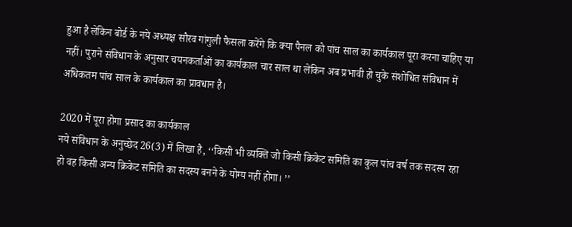हुआ है लेकिन बोर्ड के नये अध्यक्ष सौरव गांगुली फैसला करेंगे कि क्या पैनल को पांच साल का कार्यकाल पूरा करना चाहिए या नहीं। पुराने संविधान के अनुसार चयनकर्ताओं का कार्यकाल चार साल था लेकिन अब प्रभावी हो चुके संशोधित संविधान में अधिकतम पांच साल के कार्यकाल का प्रावधान है।

2020 में पूरा होगा प्रसाद का कार्यकाल
नये संविधान के अनुच्छेद 26(3) में लिखा है, ‘‘किसी भी व्यक्ति जो किसी क्रिकेट समिति का कुल पांच वर्ष तक सदस्य रहा हो वह किसी अन्य क्रिकेट समिति का सदस्य बनने के योग्य नहीं होगा। ’’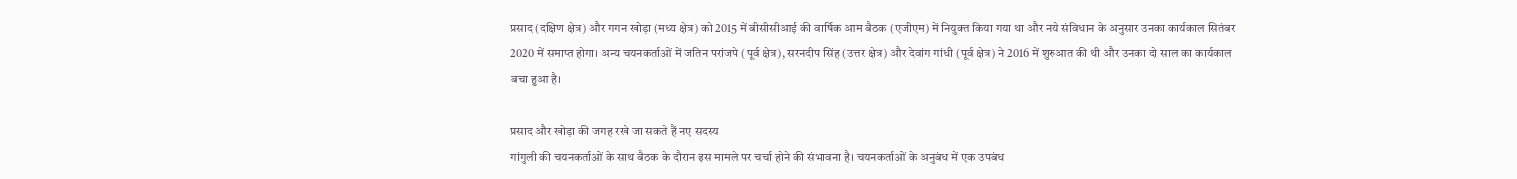प्रसाद (दक्षिण क्षेत्र) और गगन खोड़ा (मध्य क्षेत्र) को 2015 में बीसीसीआई की वार्षिक आम बैठक (एजीएम) में नियुक्त किया गया था और नये संविधान के अनुसार उनका कार्यकाल सितंबर 2020 में समाप्त होगा। अन्य चयनकर्ताओं में जतिन परांजपे (पूर्व क्षेत्र), सरनदीप सिंह (उत्तर क्षेत्र) और देवांग गांधी (पूर्व क्षेत्र) ने 2016 में शुरुआत की थी और उनका दो साल का कार्यकाल बचा हुआ है।

प्रसाद और खोड़ा की जगह रखे जा सकते हैं नए सदस्य
गांगुली की चयनकर्ताओं के साथ बैठक के दौरान इस मामले पर चर्चा होने की संभावना है। चयनकर्ताओं के अनुबंध में एक उपबंध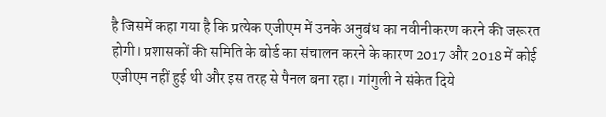है जिसमें कहा गया है कि प्रत्येक एजीएम में उनके अनुबंध का नवीनीकरण करने की जरूरत होगी। प्रशासकों की समिति के बोर्ड का संचालन करने के कारण 2017 और 2018 में कोई एजीएम नहीं हुई थी और इस तरह से पैनल बना रहा। गांगुली ने संकेत दिये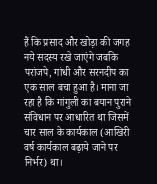हैं कि प्रसाद और खोड़ा की जगह नये सदस्य रखे जाएंगे जबकि परांजपे, गांधी और सरनदीप का एक साल बचा हुआ है। माना जा रहा है कि गांगुली का बयान पुराने संविधान पर आधारित था जिसमें चार साल के कार्यकाल (आखिरी वर्ष कार्यकाल बढ़ाये जाने पर निर्भर) था।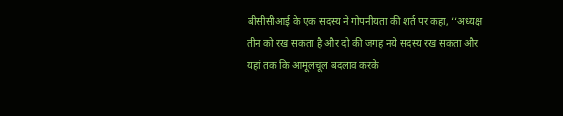बीसीसीआई के एक सदस्य ने गोपनीयता की शर्त पर कहा, ‘‘अध्यक्ष तीन को रख सकता है और दो की जगह नये सदस्य रख सकता और यहां तक कि आमूलचूल बदलाव करके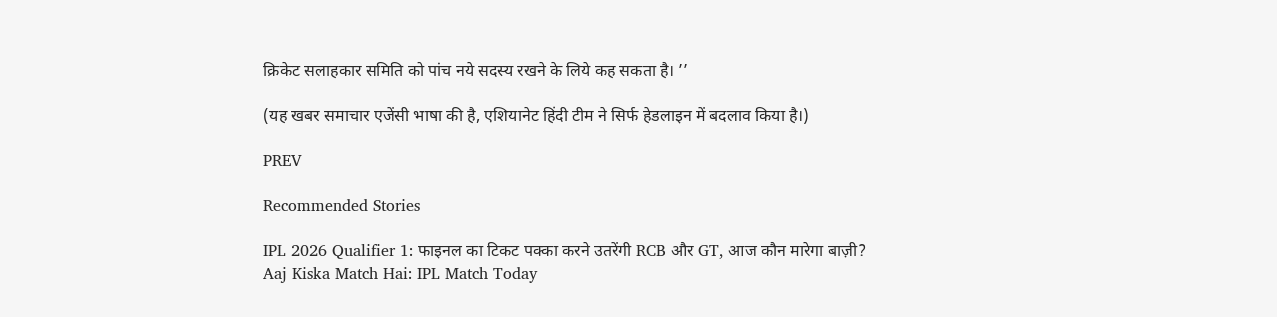क्रिकेट सलाहकार समिति को पांच नये सदस्य रखने के लिये कह सकता है। ’’

(यह खबर समाचार एजेंसी भाषा की है, एशियानेट हिंदी टीम ने सिर्फ हेडलाइन में बदलाव किया है।)

PREV

Recommended Stories

IPL 2026 Qualifier 1: फाइनल का टिकट पक्का करने उतरेंगी RCB और GT, आज कौन मारेगा बाज़ी?
Aaj Kiska Match Hai: IPL Match Today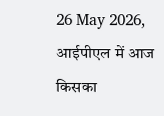26 May 2026, आईपीएल में आज किसका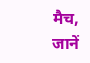मैच, जानें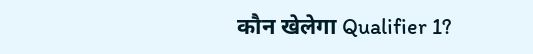कौन खेलेगा Qualifier 1?